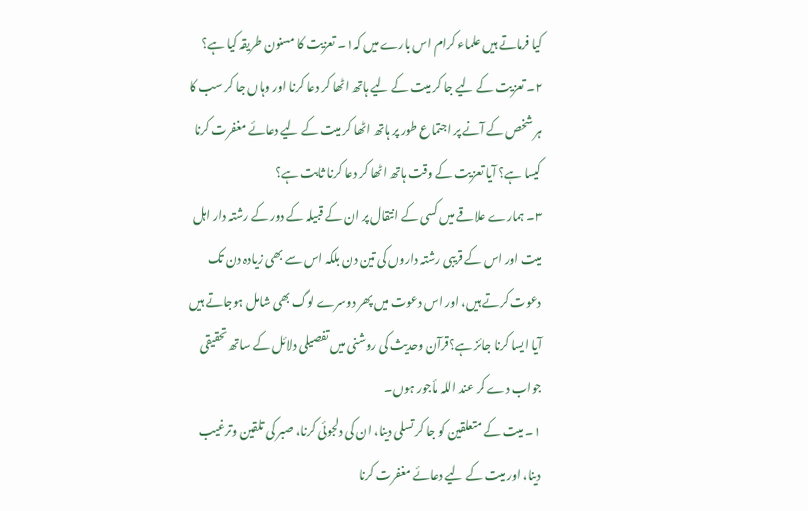کیا فرماتے ہیں علماء کرام اس بارے میں کہ۱۔ تعزیت کا مسنون طریقہ کیا ہے؟
۲۔ تعزیت کے لیے جا کر میت کے لیے ہاتھ اٹھا کر دعا کرنا اور وہاں جا کر سب کا ہر شخص کے آنے پر اجتماع طور پر ہاتھ اٹھا کر میت کے لیے دعائے مغفرت کرنا کیسا ہے؟ آیا تعزیت کے وقت ہاتھ اٹھا کر دعا کرنا ثابت ہے؟
۳۔ ہمارے علاقے میں کسی کے انتقال پر ان کے قبیلہ کے دور کے رشتہ دار اہل میت اور اس کے قریبی رشتہ داروں کی تین دن بلکہ اس سے بھی زیادہ دن تک دعوت کرتے ہیں، اور اس دعوت میں پھر دوسرے لوگ بھی شامل ہوجاتے ہیں آیا ایسا کرنا جائز ہے؟قرآن وحدیث کی روشنی میں تفصیلی دلائل کے ساتھ تحقیقی جواب دے کر عند اللہ مأجور ہوں۔
۱۔ میت کے متعلقین کو جا کر تسلی دینا، ان کی دلجوئی کرنا، صبر کی تلقین وترغیب دینا، اور میت کے لیے دعائے مغفرت کرنا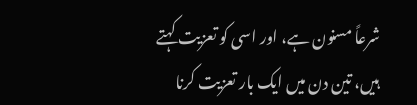شرعاً مسنون ہے، اور اسی کو تعزیت کہتے ہیں، تین دن میں ایک بار تعزیت کرنا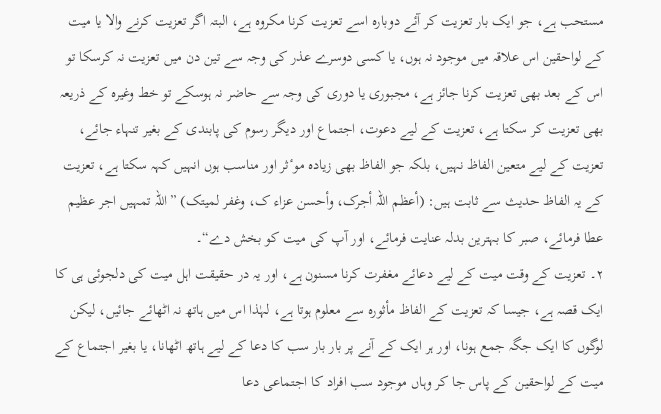مستحب ہے، جو ایک بار تعزیت کر آئے دوبارہ اسے تعزیت کرنا مکروہ ہے، البتہ اگر تعزیت کرنے والا یا میت کے لواحقین اس علاقہ میں موجود نہ ہوں، یا کسی دوسرے عذر کی وجہ سے تین دن میں تعزیت نہ کرسکا تو اس کے بعد بھی تعزیت کرنا جائز ہے، مجبوری یا دوری کی وجہ سے حاضر نہ ہوسکے تو خط وغیرہ کے ذریعہ بھی تعزیت کر سکتا ہے، تعزیت کے لیے دعوت، اجتماع اور دیگر رسوم کی پابندی کے بغیر تنہاء جائے، تعزیت کے لیے متعین الفاظ نہیں، بلکہ جو الفاظ بھی زیادہ موٴثر اور مناسب ہوں انہیں کہہ سکتا ہے، تعزیت کے یہ الفاظ حدیث سے ثابت ہیں: (أعظم اللہ أجرک، وأحسن عزاء ک، وغفر لمیتک) ”اللہ تمہیں اجر عظیم عطا فرمائے، صبر کا بہترین بدلہ عنایت فرمائے، اور آپ کی میت کو بخش دے“۔
۲۔ تعزیت کے وقت میت کے لیے دعائے مغفرت کرنا مسنون ہے، اور یہ در حقیقت اہل میت کی دلجوئی ہی کا ایک قصہ ہے، جیسا کہ تعزیت کے الفاظ مأثورہ سے معلوم ہوتا ہے، لہٰذا اس میں ہاتھ نہ اٹھائے جائیں، لیکن لوگوں کا ایک جگہ جمع ہونا، اور ہر ایک کے آنے پر بار بار سب کا دعا کے لیے ہاتھ اٹھانا، یا بغیر اجتماع کے میت کے لواحقین کے پاس جا کر وہاں موجود سب افراد کا اجتماعی دعا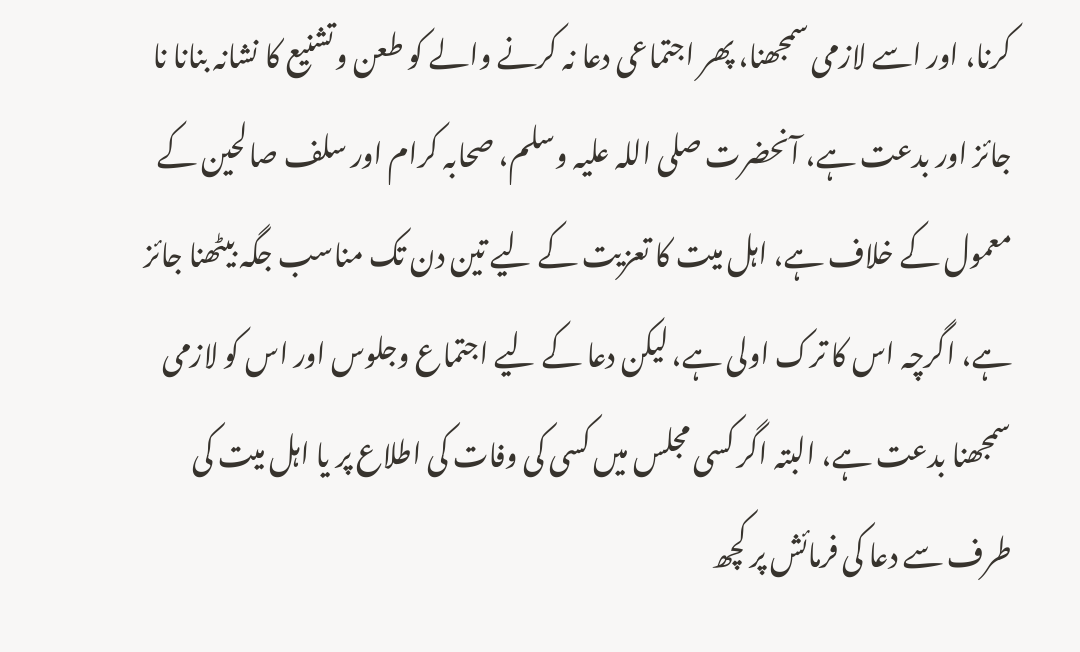کرنا، اور اسے لازمی سمجھنا، پھر اجتماعی دعا نہ کرنے والے کو طعن وتشنیع کا نشانہ بنانا نا جائز اور بدعت ہے، آنحضرت صلی اللہ علیہ وسلم، صحابہ کرام اور سلف صالحین کے معمول کے خلاف ہے، اہل میت کا تعزیت کے لیے تین دن تک مناسب جگہ بیٹھنا جائز ہے، اگرچہ اس کا ترک اولی ہے، لیکن دعا کے لیے اجتماع وجلوس اور اس کو لازمی سمجھنا بدعت ہے، البتہ اگر کسی مجلس میں کسی کی وفات کی اطلاع پر یا اہل میت کی طرف سے دعا کی فرمائش پر کچھ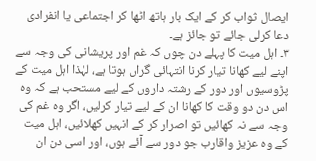ایصال ثواب کر کے ایک بار ہاتھ اٹھا کر اجتماعی یا انفرادی دعا کرلی جائے تو جائز ہے۔
۳۔ اہل میت کا پہلے دن چوں کہ غم اور پریشانی کی وجہ سے اپنے لیے کھانا تیار کرنا انتہائی گراں ہوتا ہے، لہٰذا اہل میت کے پڑوسیوں اور دور کے رشتہ داروں کے لیے مستحب ہے کہ وہ اس دن دو وقت کا کھانا ان کے لیے تیار کرلیں، اگر وہ غم کی وجہ سے نہ کھائیں تو اصرار کر کے انہیں کھلائیں، اہل میت کے وہ عزیز واقارب جو دور سے آئے ہوں، اور اسی دن ان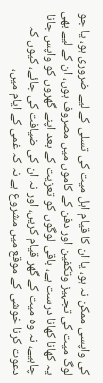کی واپسی ممکن نہ ہو، یا ان کا قیام اہل میت کی تسلی کے لیے ضروری ہو، یا جو لوگ میت کی تجہیز وتکفین اور دفن کے کاموں میں مصروف ہوں، ان کے لیے بھی یہ کھانا کھانا درست ہے، باقی لوگوں کو تعزیت کے بعد اپنے گھروں کو واپس جانا چاہیے، نہ وہ میت کے گھر قیام کریں، اور نہ ان کی ضیافت کی جائے، کیوں کہ دعوت کرنا خوشی کے موقع میں مشروع ہے نہ کہ غمی کے ایام میں،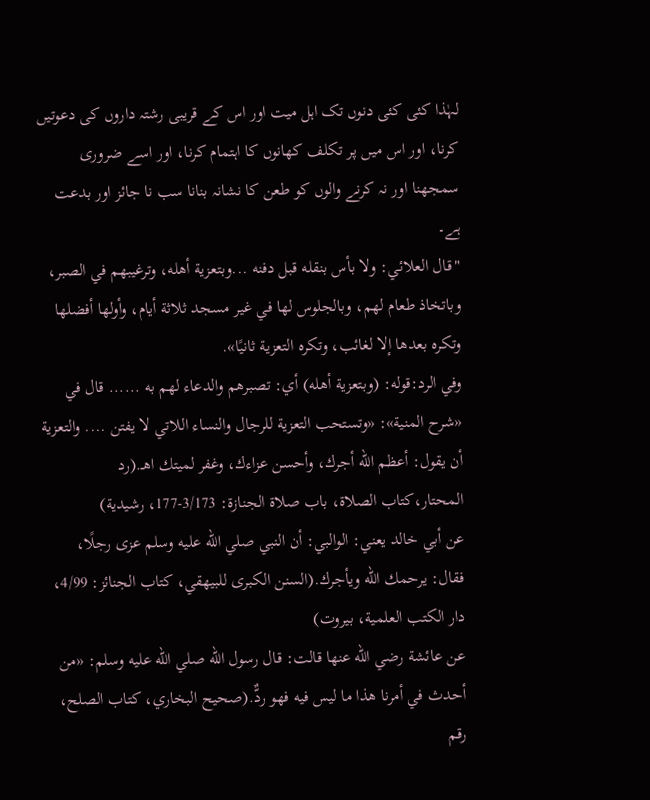لہٰذا کئی کئی دنوں تک اہل میت اور اس کے قریبی رشتہ داروں کی دعوتیں کرنا، اور اس میں پر تکلف کھانوں کا اہتمام کرنا، اور اسے ضروری سمجھنا اور نہ کرنے والوں کو طعن کا نشانہ بنانا سب نا جائز اور بدعت ہے۔
"قال العلائي: ولا بأس بنقله قبل دفنه ...وبتعزية أهله، وترغيبهم في الصبر، وباتخاذ طعام لهم، وبالجلوس لها في غير مسجد ثلاثة أيام، وأولها أفضلها وتكره بعدها إلا لغائب، وتكره التعزية ثانيًا».
وفي الرد:قوله: (وبتعزية أهله) أي: تصبرهم والدعاء لهم به ...... قال في «شرح المنية»: «وتستحب التعزية للرجال والنساء اللاتي لا يفتن .... والتعزية أن يقول: أعظم الله أجرك، وأحسن عزاءك، وغفر لميتك اهـ.(رد المحتار،كتاب الصلاة، باب صلاة الجنازة: 3/173-177، رشيدية)
عن أبي خالد يعني: الوالبي: أن النبي صلي الله عليه وسلم عزى رجلًا، فقال: يرحمك الله ويأجرك.(السنن الكبرى للبيهقي، كتاب الجنائز: 4/99، دار الكتب العلمية، بيروت)
عن عائشة رضي الله عنها قالت: قال رسول الله صلي الله عليه وسلم: «من أحدث في أمرنا هذا ما ليس فيه فهو ردٌّ.(صحيح البخاري، كتاب الصلح، رقم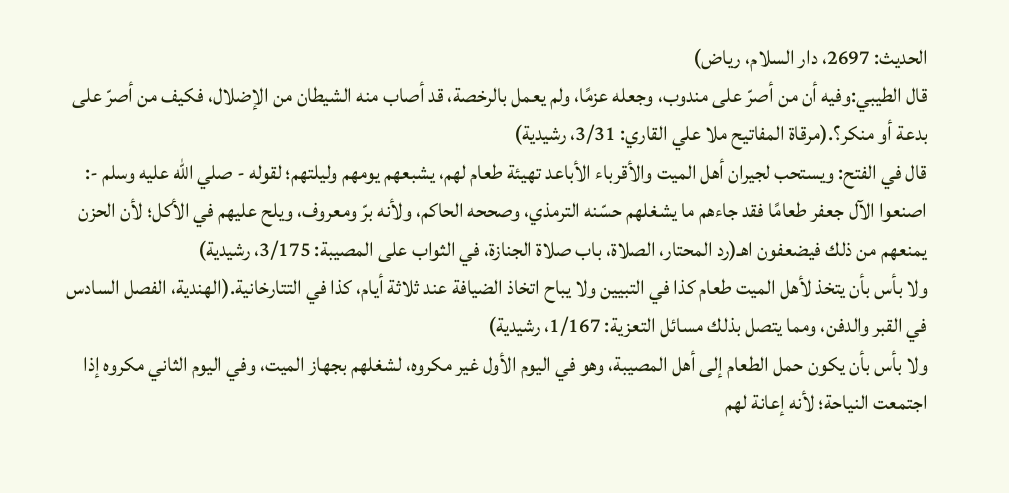الحديث: 2697، دار السلام، رياض)
قال الطيبي:وفيه أن من أصرّ على مندوب، وجعله عزمًا، ولم يعمل بالرخصة، قد أصاب منه الشيطان من الإضلال، فكيف من أصرّ على بدعة أو منكر؟.(مرقاة المفاتيح ملا علي القاري: 3/31، رشيدية)
قال في الفتح: ويستحب لجيران أهل الميت والأقرباء الأباعد تهيئة طعام لهم، يشبعهم يومهم وليلتهم؛ لقوله - صلي الله عليه وسلم -: اصنعوا الآل جعفر طعامًا فقد جاءهم ما يشغلهم حسّنه الترمذي، وصححه الحاكم، ولأنه برّ ومعروف، ويلح عليهم في الأكل؛ لأن الحزن يمنعهم من ذلك فيضعفون اهـ(رد المحتار، الصلاة، باب صلاة الجنازة، في الثواب على المصيبة: 3/175، رشيدية)
ولا بأس بأن يتخذ لأهل الميت طعام كذا في التبيين ولا يباح اتخاذ الضيافة عند ثلاثة أيام، كذا في التتارخانية.(الهندية، الفصل السادس في القبر والدفن، ومما يتصل بذلك مسائل التعزية: 1/167، رشيدية)
ولا بأس بأن يكون حمل الطعام إلى أهل المصيبة، وهو في اليوم الأول غير مكروه، لشغلهم بجهاز الميت، وفي اليوم الثاني مكروه إذا اجتمعت النياحة؛ لأنه إعانة لهم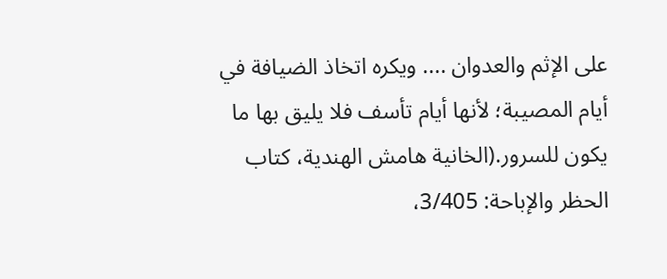على الإثم والعدوان .... ويكره اتخاذ الضيافة في أيام المصيبة؛ لأنها أيام تأسف فلا يليق بها ما يكون للسرور.(الخانية هامش الهندية، كتاب الحظر والإباحة: 3/405،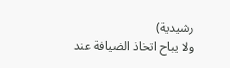رشيدية)
ولا يباح اتخاذ الضيافة عند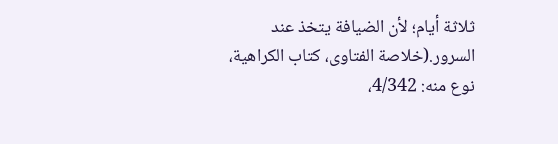ثلاثة أيام؛ لأن الضيافة يتخذ عند السرور.(خلاصة الفتاوى، كتاب الكراهية، نوع منه: 4/342،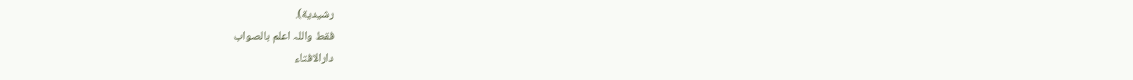رشيدية).
فقط واللہ اعلم بالصواب
دارالافتاء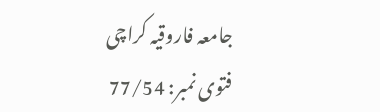جامعہ فاروقیہ کراچی
فتوی نمبر: 77/54